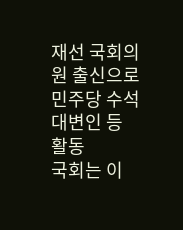재선 국회의원 출신으로 민주당 수석대변인 등 활동
국회는 이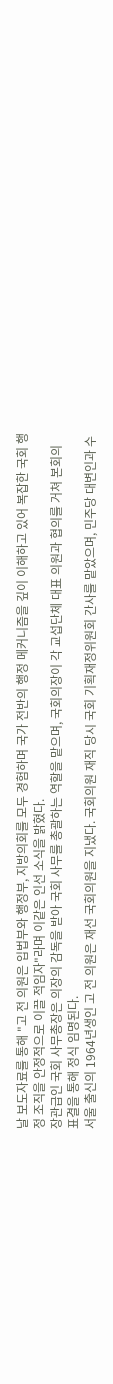날 보도자료를 통해 "고 전 의원은 입법부와 행정부, 지방의회를 모두 경험하며 국가 전반의 행정 메커니즘을 깊이 이해하고 있어 복잡한 국회 행정 조직을 안정적으로 이끌 적임자"라며 이같은 인선 소식을 밝혔다.
장관급인 국회 사무총장은 의장의 감독을 받아 국회 사무를 총괄하는 역할을 맡으며, 국회의장이 각 교섭단체 대표 의원과 협의를 거쳐 본회의 표결을 통해 정식 임명된다.
서울 출신의 1964년생인 고 전 의원은 재선 국회의원을 지냈다. 국회의원 재직 당시 국회 기획재정위원회 간사를 맡았으며, 민주당 대변인과 수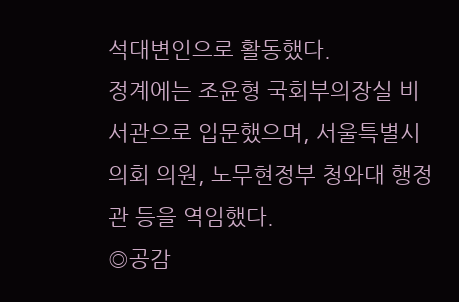석대변인으로 활동했다.
정계에는 조윤형 국회부의장실 비서관으로 입문했으며, 서울특별시의회 의원, 노무현정부 청와대 행정관 등을 역임했다.
◎공감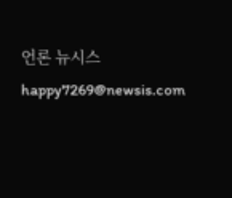언론 뉴시스 happy7269@newsis.com